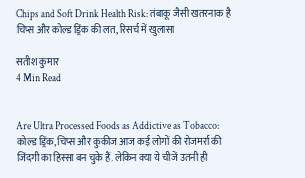Chips and Soft Drink Health Risk: तंबाकू जैसी खतरनाक है चिप्स और कोल्ड ड्रिंक की लत, रिसर्च में खुलासा

सतीश कुमार
4 Min Read


Are Ultra Processed Foods as Addictive as Tobacco: कोल्ड ड्रिंक, चिप्स और कुकीज आज कई लोगों की रोजमर्रा की जिंदगी का हिस्सा बन चुके हैं. लेकिन क्या ये चीजें उतनी ही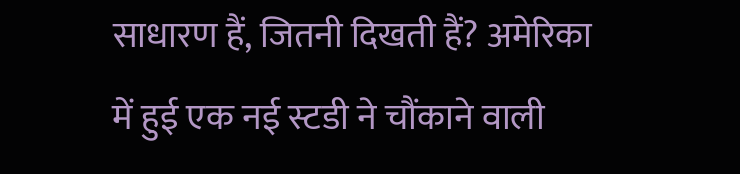साधारण हैं, जितनी दिखती हैं? अमेरिका में हुई एक नई स्टडी ने चौंकाने वाली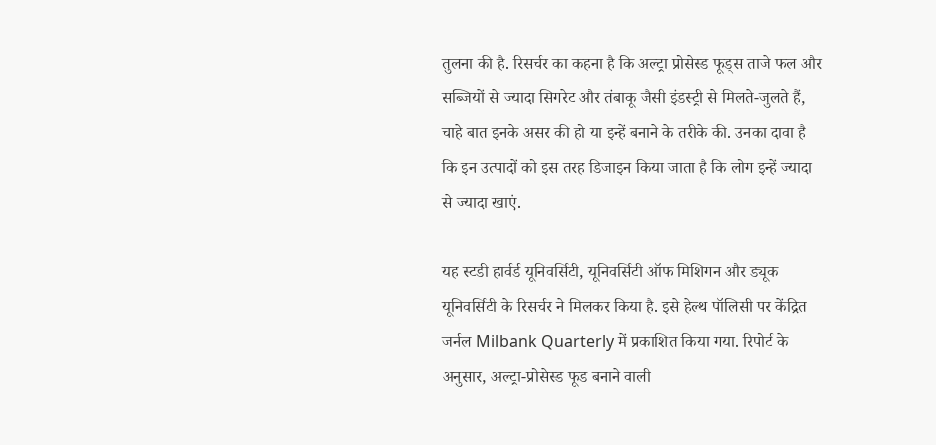तुलना की है. रिसर्चर का कहना है कि अल्ट्रा प्रोसेस्ड फूड्स ताजे फल और सब्जियों से ज्यादा सिगरेट और तंबाकू जैसी इंडस्ट्री से मिलते-जुलते हैं, चाहे बात इनके असर की हो या इन्हें बनाने के तरीके की. उनका दावा है कि इन उत्पादों को इस तरह डिजाइन किया जाता है कि लोग इन्हें ज्यादा से ज्यादा खाएं.

यह स्टडी हार्वर्ड यूनिवर्सिटी, यूनिवर्सिटी ऑफ मिशिगन और ड्यूक यूनिवर्सिटी के रिसर्चर ने मिलकर किया है. इसे हेल्थ पॉलिसी पर केंद्रित जर्नल Milbank Quarterly में प्रकाशित किया गया. रिपोर्ट के अनुसार, अल्ट्रा-प्रोसेस्ड फूड बनाने वाली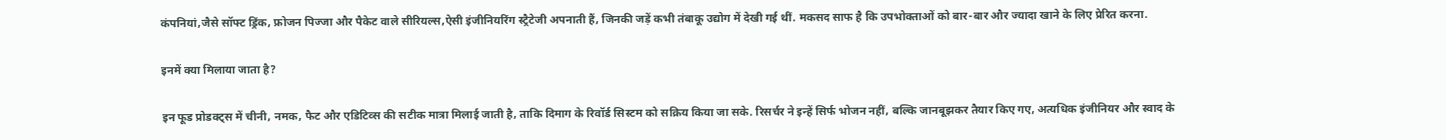कंपनियां,जैसे सॉफ्ट ड्रिंक, फ्रोजन पिज्जा और पैकेट वाले सीरियल्स,ऐसी इंजीनियरिंग स्ट्रैटेजी अपनाती हैं, जिनकी जड़ें कभी तंबाकू उद्योग में देखी गई थीं. मकसद साफ है कि उपभोक्ताओं को बार-बार और ज्यादा खाने के लिए प्रेरित करना.

इनमें क्या मिलाया जाता है?

इन फूड प्रोडक्ट्स में चीनी, नमक, फैट और एडिटिव्स की सटीक मात्रा मिलाई जाती है, ताकि दिमाग के रिवॉर्ड सिस्टम को सक्रिय किया जा सके. रिसर्चर ने इन्हें सिर्फ भोजन नहीं, बल्कि जानबूझकर तैयार किए गए, अत्यधिक इंजीनियर और स्वाद के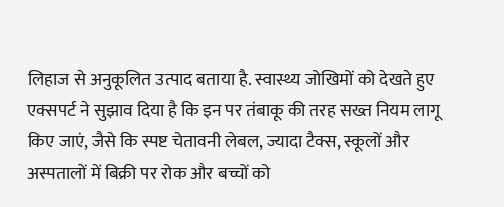लिहाज से अनुकूलित उत्पाद बताया है. स्वास्थ्य जोखिमों को देखते हुए एक्सपर्ट ने सुझाव दिया है कि इन पर तंबाकू की तरह सख्त नियम लागू किए जाएं, जैसे कि स्पष्ट चेतावनी लेबल, ज्यादा टैक्स, स्कूलों और अस्पतालों में बिक्री पर रोक और बच्चों को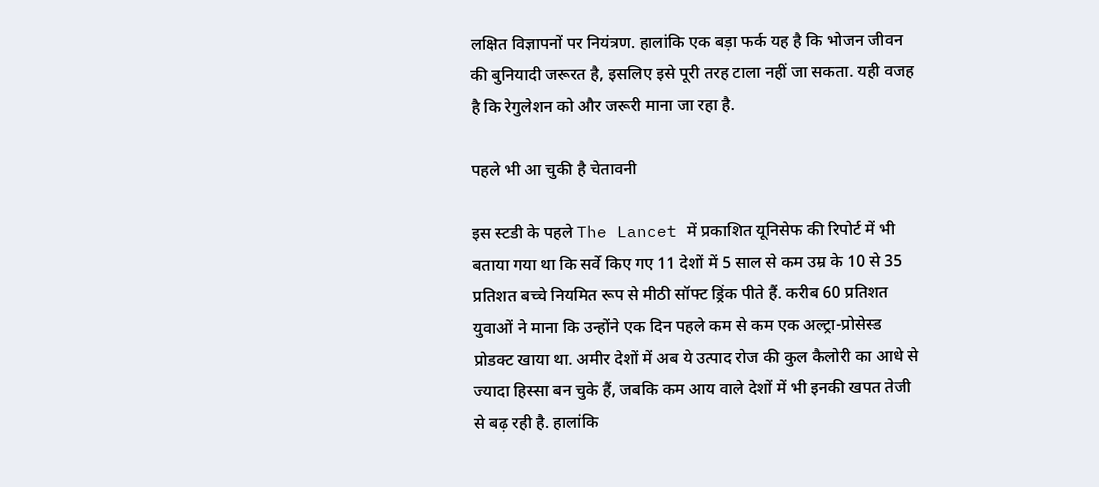लक्षित विज्ञापनों पर नियंत्रण. हालांकि एक बड़ा फर्क यह है कि भोजन जीवन की बुनियादी जरूरत है, इसलिए इसे पूरी तरह टाला नहीं जा सकता. यही वजह है कि रेगुलेशन को और जरूरी माना जा रहा है.

पहले भी आ चुकी है चेतावनी

इस स्टडी के पहले The Lancet में प्रकाशित यूनिसेफ की रिपोर्ट में भी बताया गया था कि सर्वे किए गए 11 देशों में 5 साल से कम उम्र के 10 से 35 प्रतिशत बच्चे नियमित रूप से मीठी सॉफ्ट ड्रिंक पीते हैं. करीब 60 प्रतिशत युवाओं ने माना कि उन्होंने एक दिन पहले कम से कम एक अल्ट्रा-प्रोसेस्ड प्रोडक्ट खाया था. अमीर देशों में अब ये उत्पाद रोज की कुल कैलोरी का आधे से ज्यादा हिस्सा बन चुके हैं, जबकि कम आय वाले देशों में भी इनकी खपत तेजी से बढ़ रही है. हालांकि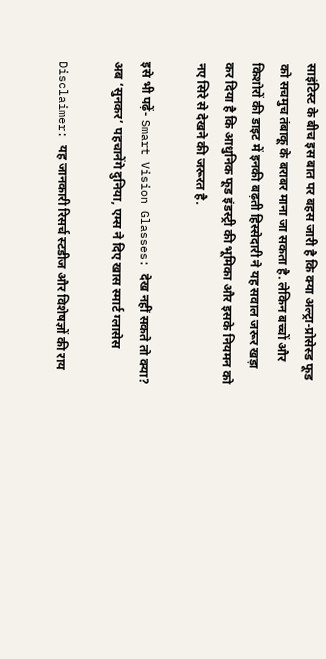साइंटिस्ट के बीच इस बात पर बहस जारी है कि क्या अल्ट्रा-प्रोसेस्ड फूड को सचमुच तंबाकू के बराबर माना जा सकता है. लेकिन बच्चों और किशोरों की डाइट में इनकी बढ़ती हिस्सेदारी ने यह सवाल जरूर खड़ा कर दिया है कि आधुनिक फूड इंडस्ट्री की भूमिका और इसके नियमन को नए सिरे से देखने की जरूरत है.

इसे भी पढ़ें- Smart Vision Glasses: देख नहीं सकते तो क्या? अब ‘सुनकर’ पहचानेंगे दुनिया, एम्स ने दिए खास स्मार्ट ग्लासेस

Disclaimer: यह जानकारी रिसर्च स्टडीज और विशेषज्ञों की राय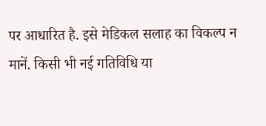पर आधारित है. इसे मेडिकल सलाह का विकल्प न मानें. किसी भी नई गतिविधि या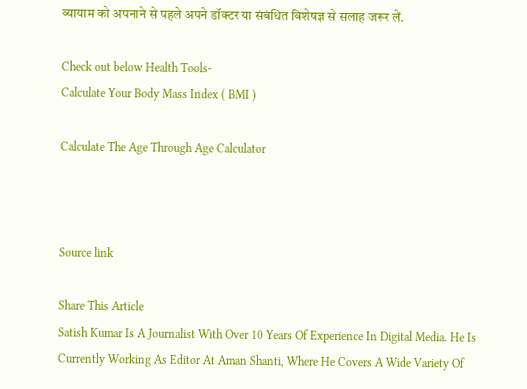व्यायाम को अपनाने से पहले अपने डॉक्टर या संबंधित विशेषज्ञ से सलाह जरूर लें.

Check out below Health Tools-
Calculate Your Body Mass Index ( BMI )

Calculate The Age Through Age Calculator



Source link

Share This Article
Satish Kumar Is A Journalist With Over 10 Years Of Experience In Digital Media. He Is Currently Working As Editor At Aman Shanti, Where He Covers A Wide Variety Of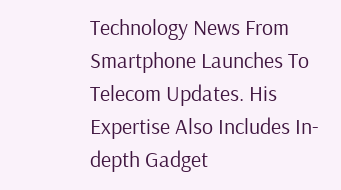Technology News From Smartphone Launches To Telecom Updates. His Expertise Also Includes In-depth Gadget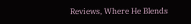Reviews, Where He Blends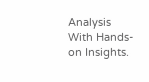Analysis With Hands-on Insights.